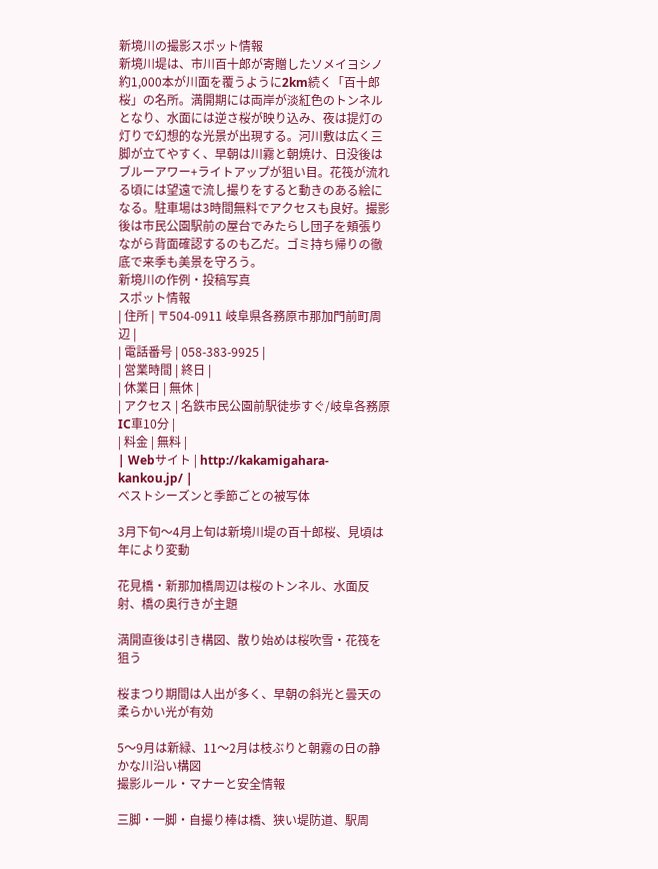新境川の撮影スポット情報
新境川堤は、市川百十郎が寄贈したソメイヨシノ約1,000本が川面を覆うように2km続く「百十郎桜」の名所。満開期には両岸が淡紅色のトンネルとなり、水面には逆さ桜が映り込み、夜は提灯の灯りで幻想的な光景が出現する。河川敷は広く三脚が立てやすく、早朝は川霧と朝焼け、日没後はブルーアワー+ライトアップが狙い目。花筏が流れる頃には望遠で流し撮りをすると動きのある絵になる。駐車場は3時間無料でアクセスも良好。撮影後は市民公園駅前の屋台でみたらし団子を頬張りながら背面確認するのも乙だ。ゴミ持ち帰りの徹底で来季も美景を守ろう。
新境川の作例・投稿写真
スポット情報
| 住所 | 〒504-0911 岐阜県各務原市那加門前町周辺 |
| 電話番号 | 058-383-9925 |
| 営業時間 | 終日 |
| 休業日 | 無休 |
| アクセス | 名鉄市民公園前駅徒歩すぐ/岐阜各務原IC車10分 |
| 料金 | 無料 |
| Webサイト | http://kakamigahara-kankou.jp/ |
ベストシーズンと季節ごとの被写体

3月下旬〜4月上旬は新境川堤の百十郎桜、見頃は年により変動

花見橋・新那加橋周辺は桜のトンネル、水面反射、橋の奥行きが主題

満開直後は引き構図、散り始めは桜吹雪・花筏を狙う

桜まつり期間は人出が多く、早朝の斜光と曇天の柔らかい光が有効

5〜9月は新緑、11〜2月は枝ぶりと朝霧の日の静かな川沿い構図
撮影ルール・マナーと安全情報

三脚・一脚・自撮り棒は橋、狭い堤防道、駅周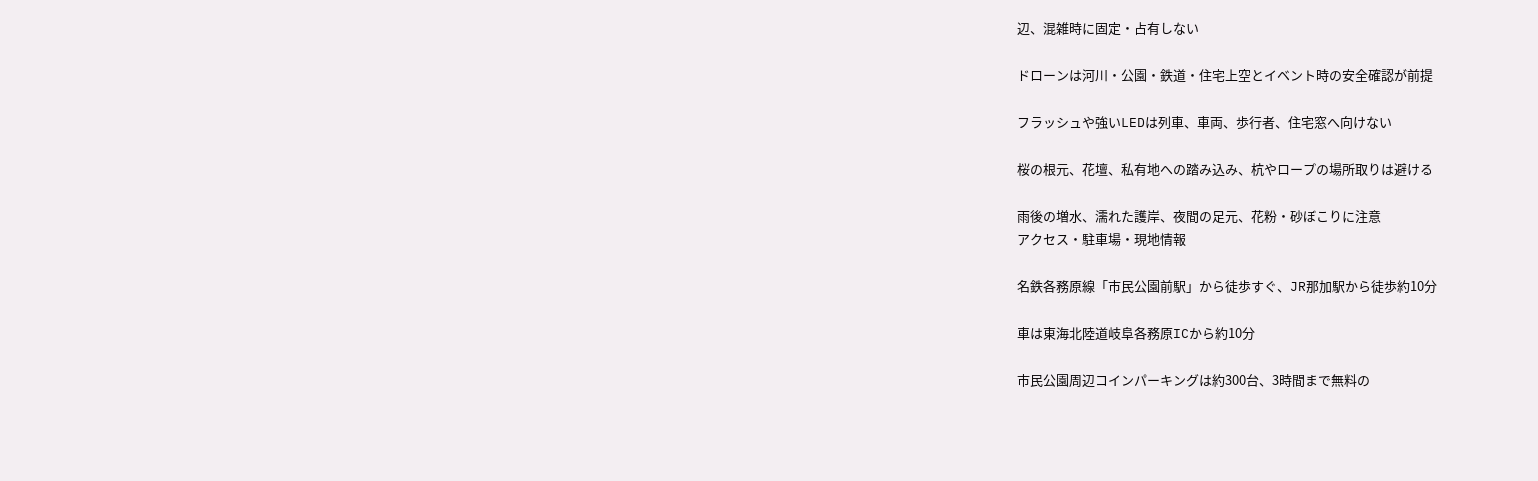辺、混雑時に固定・占有しない

ドローンは河川・公園・鉄道・住宅上空とイベント時の安全確認が前提

フラッシュや強いLEDは列車、車両、歩行者、住宅窓へ向けない

桜の根元、花壇、私有地への踏み込み、杭やロープの場所取りは避ける

雨後の増水、濡れた護岸、夜間の足元、花粉・砂ぼこりに注意
アクセス・駐車場・現地情報

名鉄各務原線「市民公園前駅」から徒歩すぐ、JR那加駅から徒歩約10分

車は東海北陸道岐阜各務原ICから約10分

市民公園周辺コインパーキングは約300台、3時間まで無料の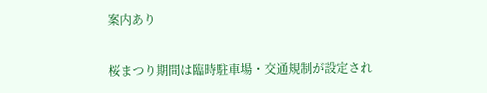案内あり

桜まつり期間は臨時駐車場・交通規制が設定され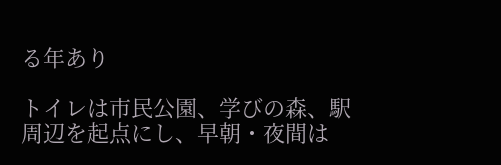る年あり

トイレは市民公園、学びの森、駅周辺を起点にし、早朝・夜間は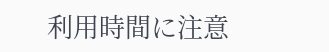利用時間に注意